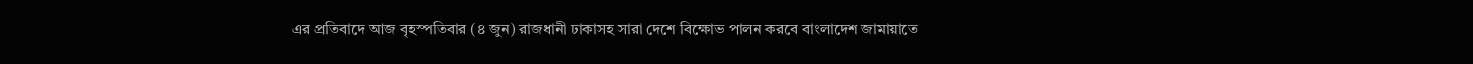এর প্রতিবাদে আজ বৃহস্পতিবার (৪ জুন) রাজধানী ঢাকাসহ সারা দেশে বিক্ষোভ পালন করবে বাংলাদেশ জামায়াতে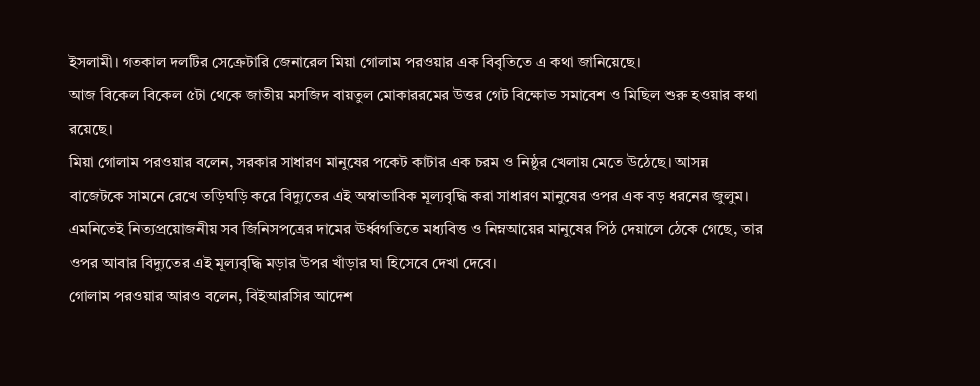ইসলামী। গতকাল দলটির সেক্রেটারি জেনারেল মিয়া গোলাম পরওয়ার এক বিবৃতিতে এ কথা জানিয়েছে।
আজ বিকেল বিকেল ৫টা থেকে জাতীয় মসজিদ বায়তুল মোকাররমের উত্তর গেট বিক্ষোভ সমাবেশ ও মিছিল শুরু হওয়ার কথা রয়েছে।
মিয়া গোলাম পরওয়ার বলেন, সরকার সাধারণ মানুষের পকেট কাটার এক চরম ও নিষ্ঠুর খেলায় মেতে উঠেছে। আসন্ন বাজেটকে সামনে রেখে তড়িঘড়ি করে বিদ্যুতের এই অস্বাভাবিক মূল্যবৃদ্ধি করা সাধারণ মানুষের ওপর এক বড় ধরনের জুলুম। এমনিতেই নিত্যপ্রয়োজনীয় সব জিনিসপত্রের দামের ঊর্ধ্বগতিতে মধ্যবিত্ত ও নিম্নআয়ের মানুষের পিঠ দেয়ালে ঠেকে গেছে, তার ওপর আবার বিদ্যুতের এই মূল্যবৃদ্ধি মড়ার উপর খাঁড়ার ঘা হিসেবে দেখা দেবে।
গোলাম পরওয়ার আরও বলেন, বিইআরসির আদেশ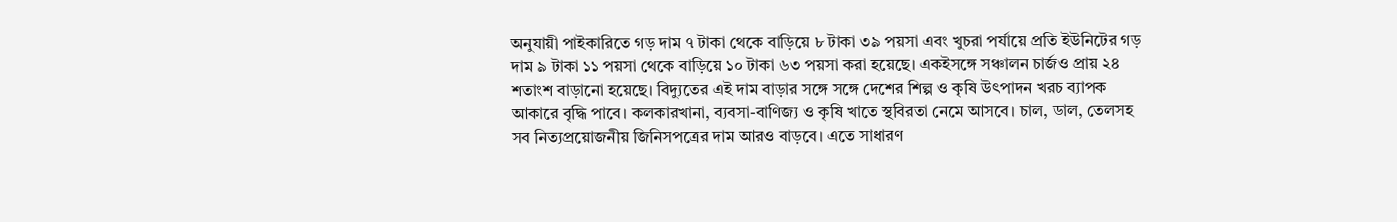অনুযায়ী পাইকারিতে গড় দাম ৭ টাকা থেকে বাড়িয়ে ৮ টাকা ৩৯ পয়সা এবং খুচরা পর্যায়ে প্রতি ইউনিটের গড় দাম ৯ টাকা ১১ পয়সা থেকে বাড়িয়ে ১০ টাকা ৬৩ পয়সা করা হয়েছে। একইসঙ্গে সঞ্চালন চার্জও প্রায় ২৪ শতাংশ বাড়ানো হয়েছে। বিদ্যুতের এই দাম বাড়ার সঙ্গে সঙ্গে দেশের শিল্প ও কৃষি উৎপাদন খরচ ব্যাপক আকারে বৃদ্ধি পাবে। কলকারখানা, ব্যবসা-বাণিজ্য ও কৃষি খাতে স্থবিরতা নেমে আসবে। চাল, ডাল, তেলসহ সব নিত্যপ্রয়োজনীয় জিনিসপত্রের দাম আরও বাড়বে। এতে সাধারণ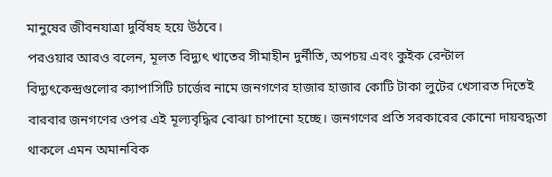মানুষের জীবনযাত্রা দুর্বিষহ হয়ে উঠবে।
পরওয়ার আরও বলেন, মূলত বিদ্যুৎ খাতের সীমাহীন দুর্নীতি, অপচয় এবং কুইক রেন্টাল বিদ্যুৎকেন্দ্রগুলোর ক্যাপাসিটি চার্জের নামে জনগণের হাজার হাজার কোটি টাকা লুটের খেসারত দিতেই বারবার জনগণের ওপর এই মূল্যবৃদ্ধির বোঝা চাপানো হচ্ছে। জনগণের প্রতি সরকারের কোনো দায়বদ্ধতা থাকলে এমন অমানবিক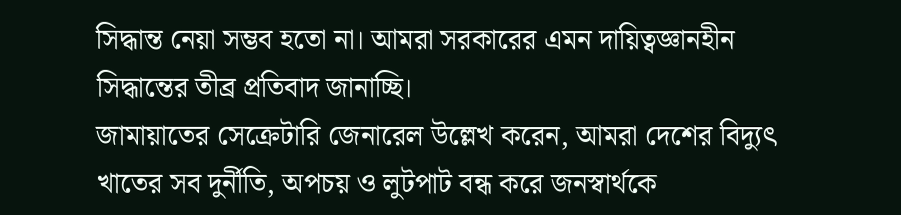সিদ্ধান্ত নেয়া সম্ভব হতো না। আমরা সরকারের এমন দায়িত্বজ্ঞানহীন সিদ্ধান্তের তীব্র প্রতিবাদ জানাচ্ছি।
জামায়াতের সেক্রেটারি জেনারেল উল্লেখ করেন, আমরা দেশের বিদ্যুৎ খাতের সব দুর্নীতি, অপচয় ও লুটপাট বন্ধ করে জনস্বার্থকে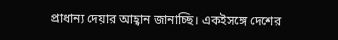প্রাধান্য দেয়ার আহ্বান জানাচ্ছি। একইসঙ্গে দেশের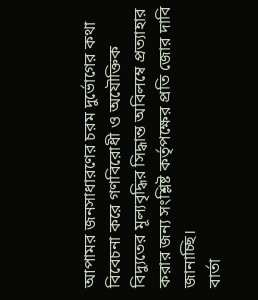আপামর জনসাধারণের চরম দুর্ভোগের কথা বিবেচনা করে গণবিরোধী ও অযৌক্তিক বিদ্যুতের মূল্যবৃদ্ধির সিদ্ধান্ত অবিলম্বে প্রত্যাহার করার জন্য সংশ্লিষ্ট কর্তৃপক্ষের প্রতি জোর দাবি জানাচ্ছি।
বার্তা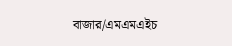বাজার/এমএমএইচ